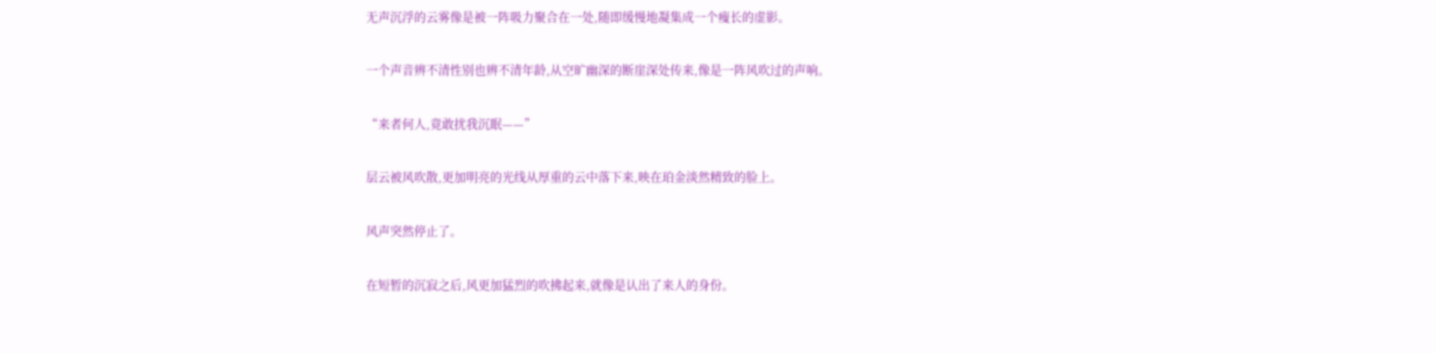无声沉浮的云雾像是被一阵吸力聚合在一处,随即缓慢地凝集成一个瘦长的虚影。

一个声音辨不清性别也辨不清年龄,从空旷幽深的断崖深处传来,像是一阵风吹过的声响。

“来者何人,竟敢扰我沉眠——”

层云被风吹散,更加明亮的光线从厚重的云中落下来,映在珀金淡然精致的脸上。

风声突然停止了。

在短暂的沉寂之后,风更加猛烈的吹拂起来,就像是认出了来人的身份。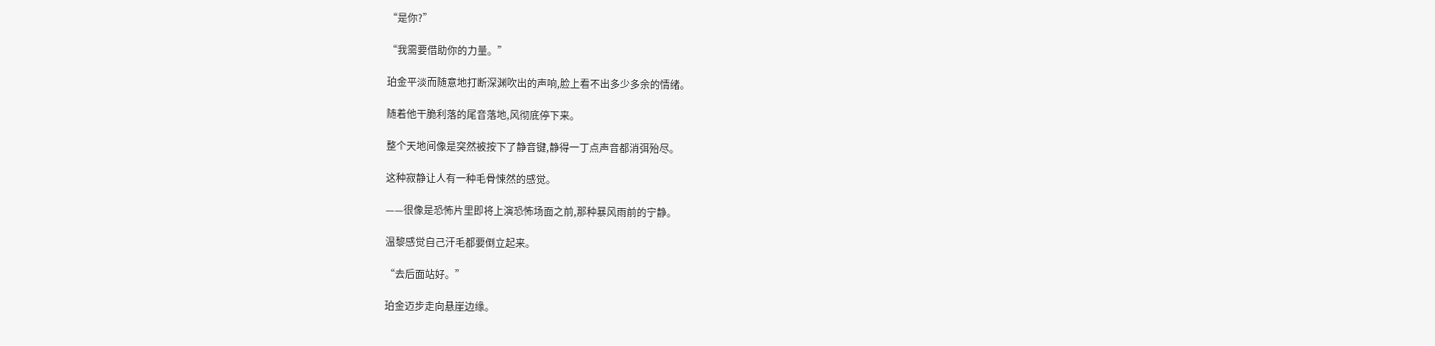“是你?”

“我需要借助你的力量。”

珀金平淡而随意地打断深渊吹出的声响,脸上看不出多少多余的情绪。

随着他干脆利落的尾音落地,风彻底停下来。

整个天地间像是突然被按下了静音键,静得一丁点声音都消弭殆尽。

这种寂静让人有一种毛骨悚然的感觉。

——很像是恐怖片里即将上演恐怖场面之前,那种暴风雨前的宁静。

温黎感觉自己汗毛都要倒立起来。

“去后面站好。”

珀金迈步走向悬崖边缘。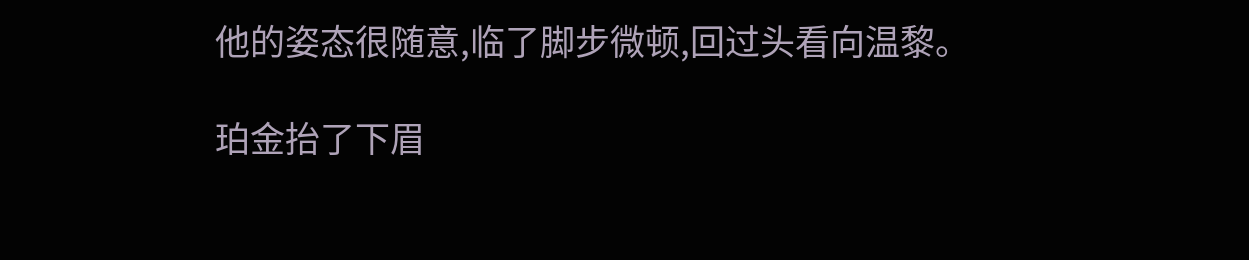他的姿态很随意,临了脚步微顿,回过头看向温黎。

珀金抬了下眉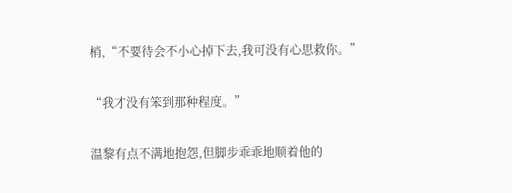梢,“不要待会不小心掉下去,我可没有心思救你。”

“我才没有笨到那种程度。”

温黎有点不满地抱怨,但脚步乖乖地顺着他的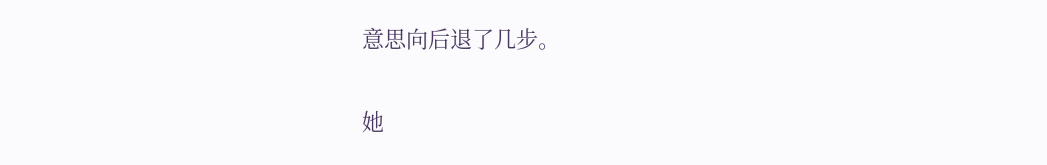意思向后退了几步。

她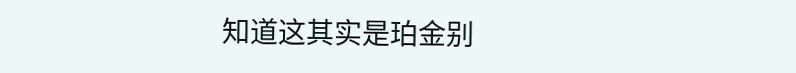知道这其实是珀金别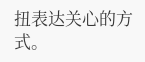扭表达关心的方式。